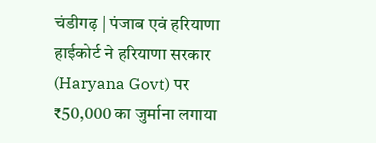चंडीगढ़ | पंजाब एवं हरियाणा हाईकोर्ट ने हरियाणा सरकार (Haryana Govt) पर ₹50,000 का जुर्माना लगाया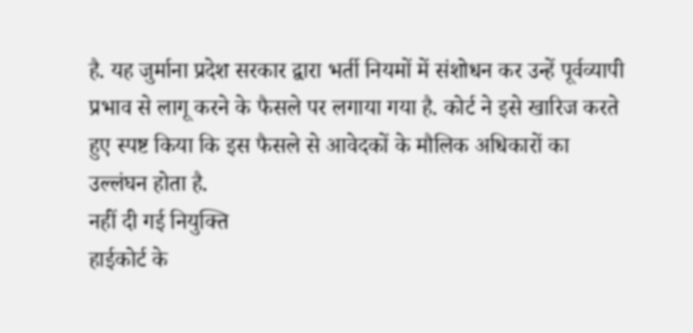है. यह जुर्माना प्रदेश सरकार द्वारा भर्ती नियमों में संशोधन कर उन्हें पूर्वव्यापी प्रभाव से लागू करने के फैसले पर लगाया गया है. कोर्ट ने इसे खारिज करते हुए स्पष्ट किया कि इस फैसले से आवेदकों के मौलिक अधिकारों का उल्लंघन होता है.
नहीं दी गई नियुक्ति
हाईकोर्ट के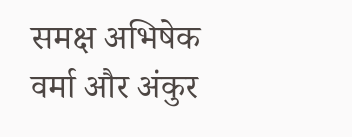समक्ष अभिषेक वर्मा और अंकुर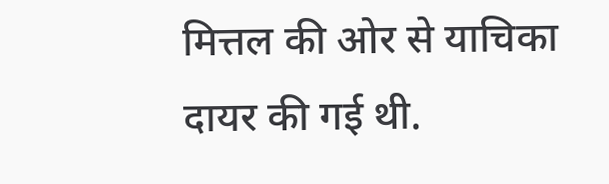मित्तल की ओर से याचिका दायर की गई थी.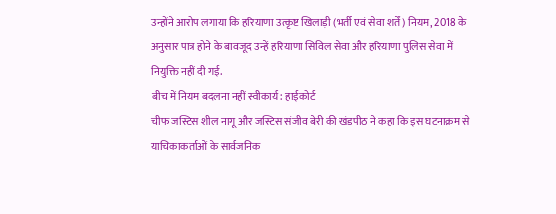उन्होंने आरोप लगाया कि हरियाणा उत्कृष्ट खिलाड़ी (भर्ती एवं सेवा शर्तें) नियम, 2018 के अनुसार पात्र होने के बावजूद उन्हें हरियाणा सिविल सेवा और हरियाणा पुलिस सेवा में नियुक्ति नहीं दी गई.
बीच में नियम बदलना नहीं स्वीकार्य: हाईकोर्ट
चीफ जस्टिस शील नागू और जस्टिस संजीव बेरी की खंडपीठ ने कहा कि इस घटनाक्रम से याचिकाकर्ताओं के सार्वजनिक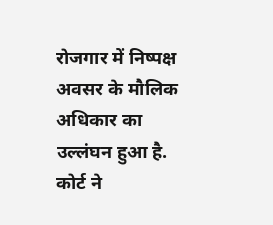रोजगार में निष्पक्ष अवसर के मौलिक अधिकार का उल्लंघन हुआ है. कोर्ट ने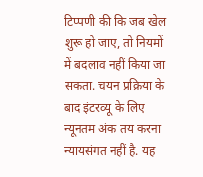टिप्पणी की कि जब खेल शुरू हो जाए, तो नियमों में बदलाव नहीं किया जा सकता. चयन प्रक्रिया के बाद इंटरव्यू के लिए न्यूनतम अंक तय करना न्यायसंगत नहीं है. यह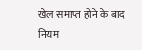खेल समाप्त होने के बाद नियम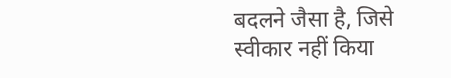बदलने जैसा है, जिसे स्वीकार नहीं किया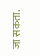जा सकता.